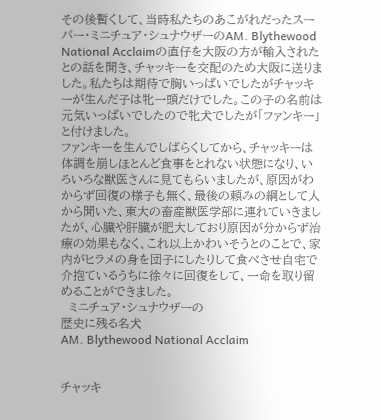その後暫くして、当時私たちのあこがれだったスーパー・ミニチュア・シュナウザーのAM. Blythewood National Acclaimの直仔を大阪の方が輸入されたとの話を聞き、チャッキーを交配のため大阪に送りました。私たちは期待で胸いっぱいでしたがチャッキーが生んだ子は牝一頭だけでした。この子の名前は元気いっぱいでしたので牝犬でしたが「ファンキー」と付けました。
ファンキーを生んでしばらくしてから、チャッキーは体調を崩しほとんど食事をとれない状態になり、いろいろな獣医さんに見てもらいましたが、原因がわからず回復の様子も無く、最後の頼みの綱として人から聞いた、東大の畜産獣医学部に連れていきましたが、心臓や肝臓が肥大しており原因が分からず治療の効果もなく、これ以上かわいそうとのことで、家内がヒラメの身を団子にしたりして食べさせ自宅で介抱ているうちに徐々に回復をして、一命を取り留めることができました。
  ミニチュア・シュナウザーの
歴史に残る名犬
AM. Blythewood National Acclaim


チャッキ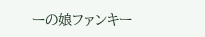ーの娘ファンキー